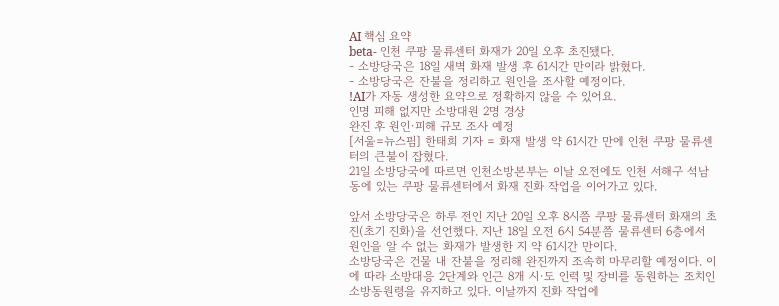AI 핵심 요약
beta- 인천 쿠팡 물류센터 화재가 20일 오후 초진됐다.
- 소방당국은 18일 새벽 화재 발생 후 61시간 만이라 밝혔다.
- 소방당국은 잔불을 정리하고 원인을 조사할 예정이다.
!AI가 자동 생성한 요약으로 정확하지 않을 수 있어요.
인명 피해 없지만 소방대원 2명 경상
완진 후 원인·피해 규모 조사 예정
[서울=뉴스핌] 한태희 기자 = 화재 발생 약 61시간 만에 인천 쿠팡 물류센터의 큰불이 잡혔다.
21일 소방당국에 따르면 인천소방본부는 이날 오전에도 인천 서해구 석남동에 있는 쿠팡 물류센터에서 화재 진화 작업을 이어가고 있다.

앞서 소방당국은 하루 전인 지난 20일 오후 8시쯤 쿠팡 물류센터 화재의 초진(초기 진화)을 선언했다. 지난 18일 오전 6시 54분쯤 물류센터 6층에서 원인을 알 수 없는 화재가 발생한 지 약 61시간 만이다.
소방당국은 건물 내 잔불을 정리해 완진까지 조속히 마무리할 예정이다. 이에 따라 소방대응 2단계와 인근 8개 시·도 인력 및 장비를 동원하는 조치인 소방동원령을 유지하고 있다. 이날까지 진화 작업에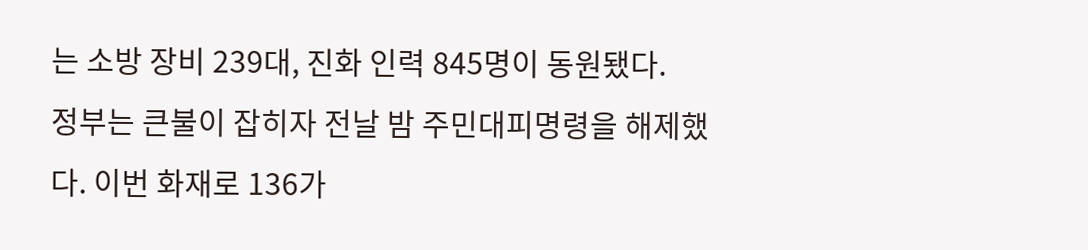는 소방 장비 239대, 진화 인력 845명이 동원됐다.
정부는 큰불이 잡히자 전날 밤 주민대피명령을 해제했다. 이번 화재로 136가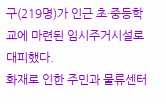구(219명)가 인근 초·중등학교에 마련된 임시주거시설로 대피했다.
화재로 인한 주민과 물류센터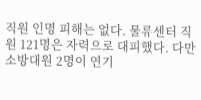직원 인명 피해는 없다. 물류센터 직원 121명은 자력으로 대피했다. 다만 소방대원 2명이 연기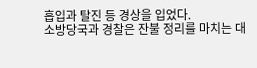흡입과 탈진 등 경상을 입었다.
소방당국과 경찰은 잔불 정리를 마치는 대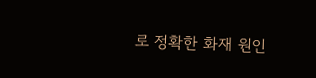로 정확한 화재 원인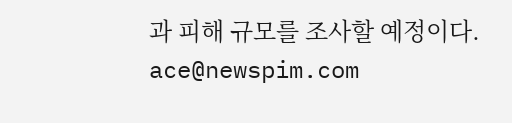과 피해 규모를 조사할 예정이다.
ace@newspim.com